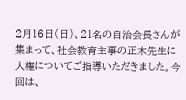2月16日(日)、21名の自治会長さんが集まって、社会教育主事の正木先生に人権についてご指導いただきました。今回は、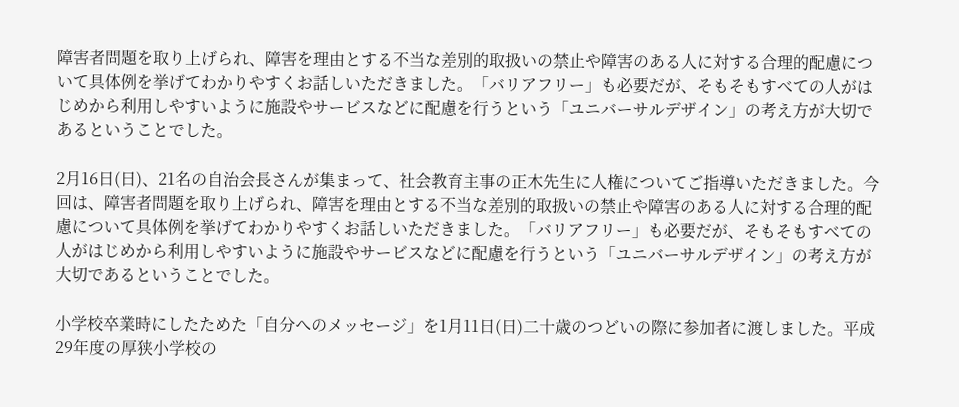障害者問題を取り上げられ、障害を理由とする不当な差別的取扱いの禁止や障害のある人に対する合理的配慮について具体例を挙げてわかりやすくお話しいただきました。「バリアフリー」も必要だが、そもそもすべての人がはじめから利用しやすいように施設やサービスなどに配慮を行うという「ユニバーサルデザイン」の考え方が大切であるということでした。

2月16日(日)、21名の自治会長さんが集まって、社会教育主事の正木先生に人権についてご指導いただきました。今回は、障害者問題を取り上げられ、障害を理由とする不当な差別的取扱いの禁止や障害のある人に対する合理的配慮について具体例を挙げてわかりやすくお話しいただきました。「バリアフリー」も必要だが、そもそもすべての人がはじめから利用しやすいように施設やサービスなどに配慮を行うという「ユニバーサルデザイン」の考え方が大切であるということでした。

小学校卒業時にしたためた「自分へのメッセージ」を1月11日(日)二十歳のつどいの際に参加者に渡しました。平成29年度の厚狭小学校の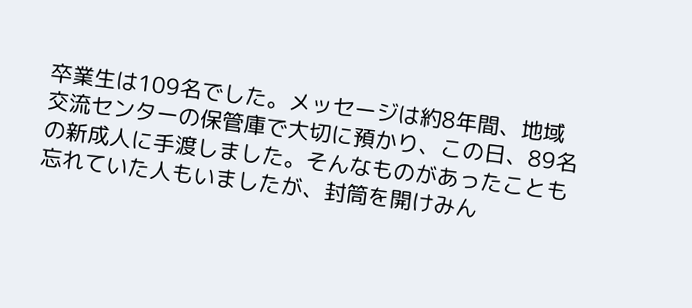卒業生は109名でした。メッセージは約8年間、地域交流センターの保管庫で大切に預かり、この日、89名の新成人に手渡しました。そんなものがあったことも忘れていた人もいましたが、封筒を開けみん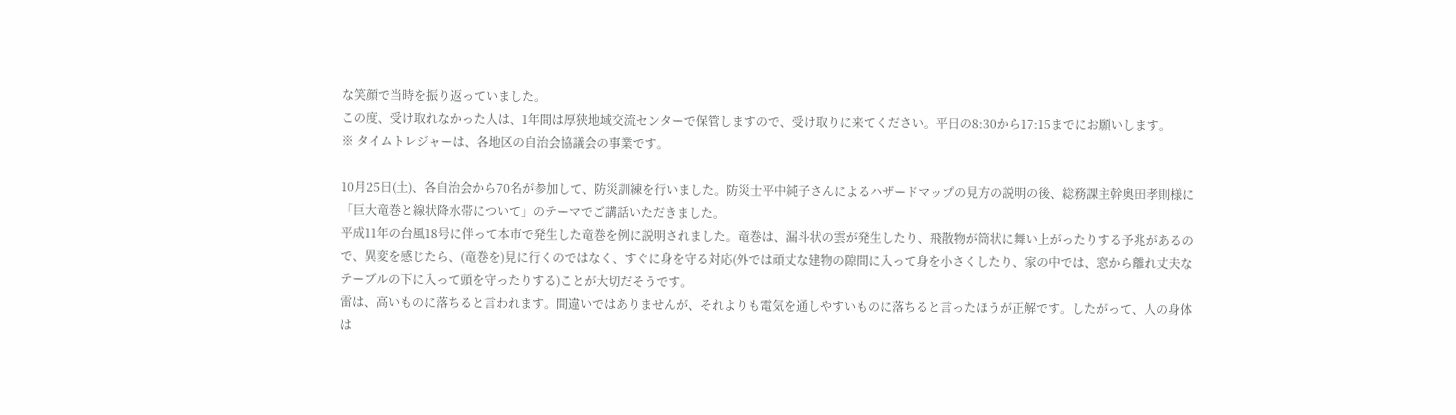な笑顔で当時を振り返っていました。
この度、受け取れなかった人は、1年間は厚狭地域交流センターで保管しますので、受け取りに来てください。平日の8:30から17:15までにお願いします。
※ タイムトレジャーは、各地区の自治会協議会の事業です。

10月25日(土)、各自治会から70名が参加して、防災訓練を行いました。防災士平中純子さんによるハザードマップの見方の説明の後、総務課主幹奥田孝則様に「巨大竜巻と線状降水帯について」のテーマでご講話いただきました。
平成11年の台風18号に伴って本市で発生した竜巻を例に説明されました。竜巻は、漏斗状の雲が発生したり、飛散物が筒状に舞い上がったりする予兆があるので、異変を感じたら、(竜巻を)見に行くのではなく、すぐに身を守る対応(外では頑丈な建物の隙間に入って身を小さくしたり、家の中では、窓から離れ丈夫なテーブルの下に入って頭を守ったりする)ことが大切だそうです。
雷は、高いものに落ちると言われます。間違いではありませんが、それよりも電気を通しやすいものに落ちると言ったほうが正解です。したがって、人の身体は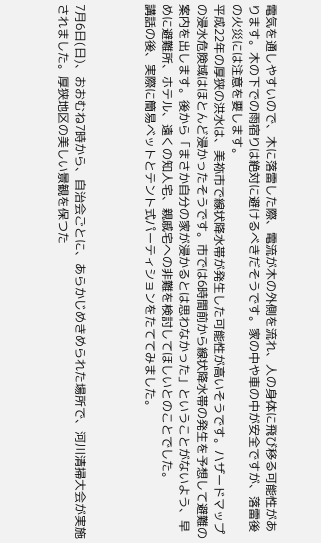電気を通しやすいので、木に落雷した際、電流が木の外側を流れ、人の身体に飛び移る可能性があります。木の下での雨宿りは絶対に避けるべきだそうです。家の中や車の中が安全ですが、落雷後の火災には注意を要します。
平成22年の厚狭の洪水は、美祢市で線状降水帯が発生した可能性が高いそうです。ハザードマップの浸水危険域はほとんど浸かったそうです。市では6時間前から線状降水帯の発生を予想して避難の案内を出します。後から「まさか自分の家が浸かるとは思わなかった」ということがないよう、早めに避難所、ホテル、遠くの知人宅、親戚宅への非難を検討してほしいとのことでした。
講話の後、実際に簡易ベットとテント式パーティションをたててみました。



7月6日(日)、おおむね7時から、自治会ごとに、あらかじめきめられた場所で、河川清掃大会が実施されました。厚狭地区の美しい景観を保つた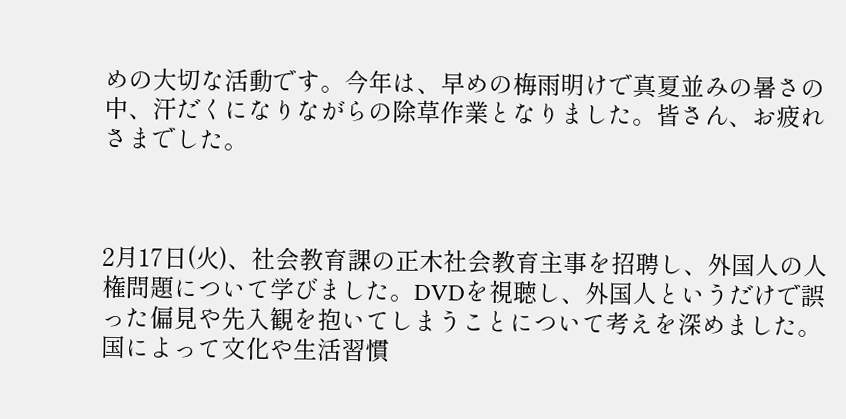めの大切な活動です。今年は、早めの梅雨明けで真夏並みの暑さの中、汗だくになりながらの除草作業となりました。皆さん、お疲れさまでした。



2月17日(火)、社会教育課の正木社会教育主事を招聘し、外国人の人権問題について学びました。DVDを視聴し、外国人というだけで誤った偏見や先入観を抱いてしまうことについて考えを深めました。国によって文化や生活習慣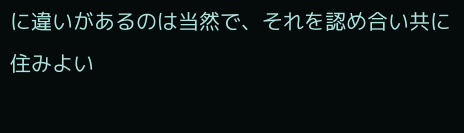に違いがあるのは当然で、それを認め合い共に住みよい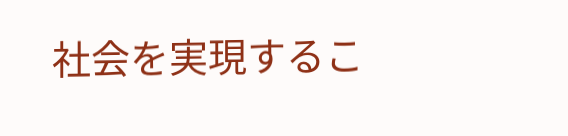社会を実現するこ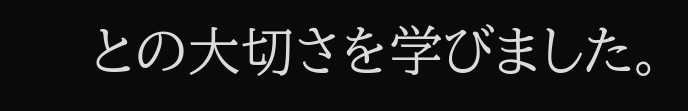との大切さを学びました。